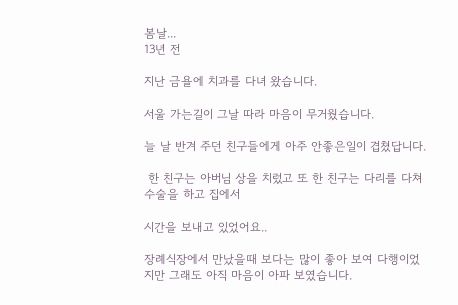봄날...
13년 전

지난 금욜에 치과를 다녀 왔습니다.

서울 가는길이 그날 따라 마음이 무거웠습니다.

늘 날 반겨 주던 친구들에게 아주 안좋은일이 겹쳤답니다.

 한 친구는 아버님 상을 치렀고 또 한 친구는 다리를 다쳐 수술을 하고 집에서

시간을 보내고 있었어요..

장례식장에서 만났을때 보다는 많이 좋아 보여 다행이었지만 그래도 아직 마음이 아파 보였습니다.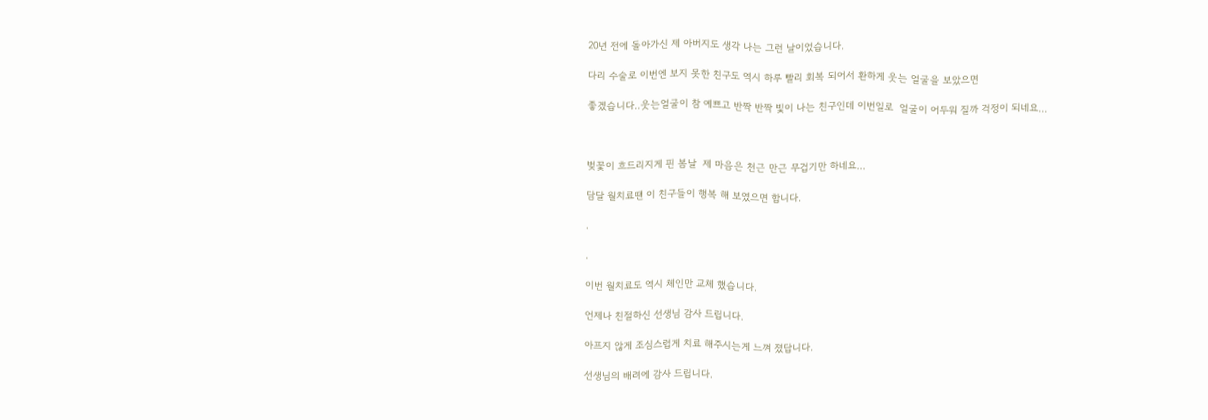20년 전에 돌아가신 제 아버지도 생각 나는 그런 날이었습니다.

다리 수술로 이번엔 보지 못한 친구도 역시 하루 빨리 회복 되어서 환하게 웃는 얼굴을 보았으면

좋겠습니다..웃는얼굴이 참 예쁘고 반짝 반짝 빛이 나는 친구인데 이번일로  얼굴이 어두워 질까 걱정이 되네요...



벚꽃이 흐드리지게 핀 봄날  제 마음은 천근 만근 무겁기만 하네요...

담달 월치료땐 이 친구들이 행복 해 보였으면 합니다.

.

.

이번 월치료도 역시 체인만 교체 했습니다.

언제나 친절하신 선생님 감사 드립니다.

아프지 않게 조심스럽게 치료 해주시는게 느껴 졌답니다.

선생님의 배려에 감사 드립니다.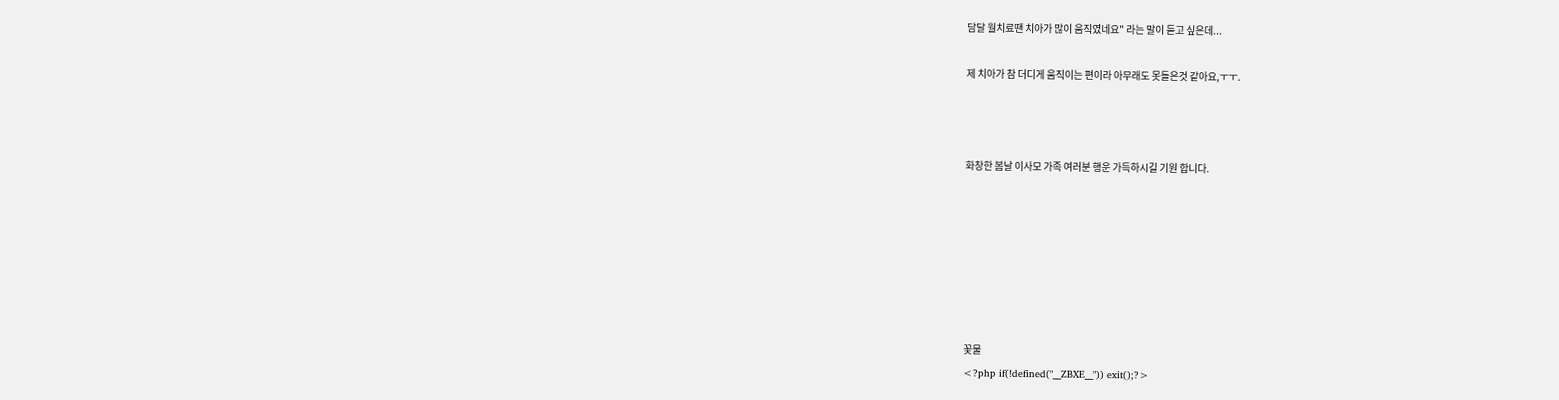담달 월치료땐 치아가 많이 움직였네요" 라는 말이 듣고 싶은데...

제 치아가 참 더디게 움직이는 편이라 아무래도 못들은것 같아요,ㅜㅜ.



화창한 봄날 이사모 가족 여러분 행운 가득하시길 기원 합니다.







꽃물
<?php if(!defined("__ZBXE__")) exit();?>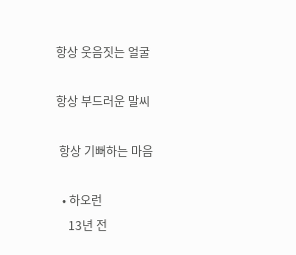항상 웃음짓는 얼굴

항상 부드러운 말씨

 항상 기뻐하는 마음

  • 하오런
    13년 전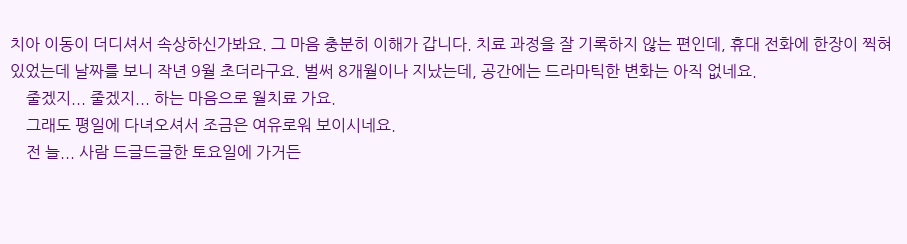치아 이동이 더디셔서 속상하신가봐요. 그 마음 충분히 이해가 갑니다. 치료 과정을 잘 기록하지 않는 편인데, 휴대 전화에 한장이 찍혀 있었는데 날짜를 보니 작년 9월 초더라구요. 벌써 8개월이나 지났는데, 공간에는 드라마틱한 변화는 아직 없네요.
    줄겠지... 줄겠지... 하는 마음으로 월치료 가요.
    그래도 평일에 다녀오셔서 조금은 여유로워 보이시네요.
    전 늘... 사람 드글드글한 토요일에 가거든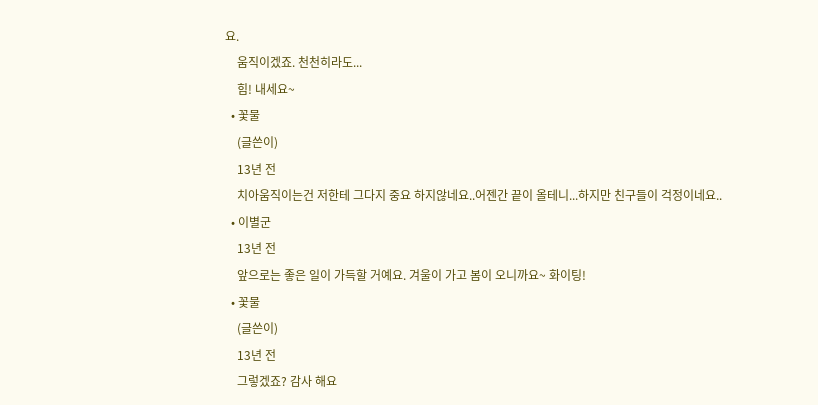요.
    움직이겠죠. 천천히라도...
    힘! 내세요~
  • 꽃물
    (글쓴이)
    13년 전
    치아움직이는건 저한테 그다지 중요 하지않네요..어젠간 끝이 올테니...하지만 친구들이 걱정이네요..
  • 이별군
    13년 전
    앞으로는 좋은 일이 가득할 거예요. 겨울이 가고 봄이 오니까요~ 화이팅!
  • 꽃물
    (글쓴이)
    13년 전
    그렇겠죠? 감사 해요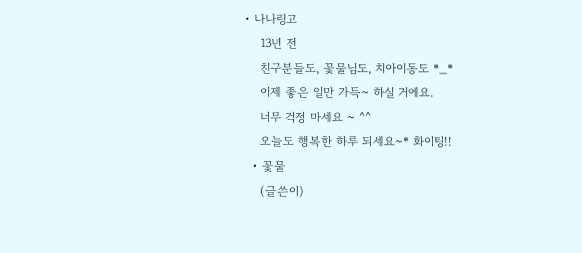• 나나링고
    13년 전
    친구분들도, 꽃물님도, 치아이동도 *_*
    이제 좋은 일만 가득~ 하실 거에요.
    너무 걱정 마세요 ~ ^^
    오늘도 행복한 하루 되세요~* 화이팅!!
  • 꽃물
    (글쓴이)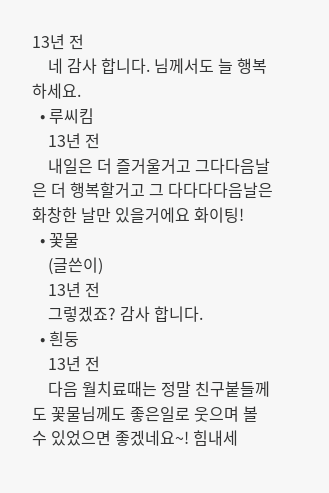13년 전
    네 감사 합니다. 님께서도 늘 행복 하세요.
  • 루씨킴
    13년 전
    내일은 더 즐거울거고 그다다음날은 더 행복할거고 그 다다다다음날은 화창한 날만 있을거에요 화이팅!
  • 꽃물
    (글쓴이)
    13년 전
    그렇겠죠? 감사 합니다.
  • 흰둥
    13년 전
    다음 월치료때는 정말 친구붙들께도 꽃물님께도 좋은일로 웃으며 볼 수 있었으면 좋겠네요~! 힘내세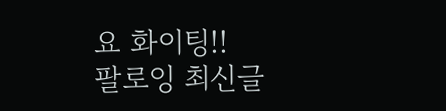요 화이팅!!
팔로잉 최신글